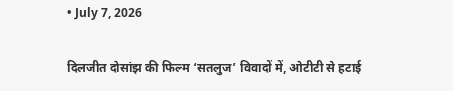• July 7, 2026

दिलजीत दोसांझ की फिल्म ‘सतलुज’ विवादों में, ओटीटी से हटाई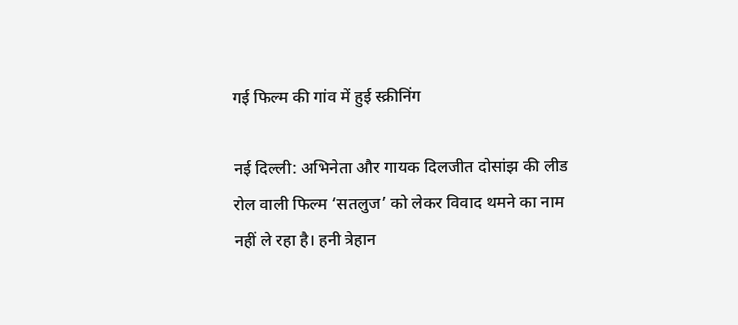गई फिल्म की गांव में हुई स्क्रीनिंग

नई दिल्ली: अभिनेता और गायक दिलजीत दोसांझ की लीड रोल वाली फिल्म ‘सतलुज’ को लेकर विवाद थमने का नाम नहीं ले रहा है। हनी त्रेहान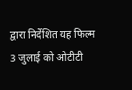द्वारा निर्देशित यह फिल्म 3 जुलाई को ओटीटी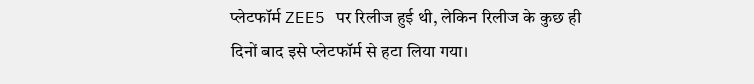प्लेटफॉर्म ZEE5 पर रिलीज हुई थी, लेकिन रिलीज के कुछ ही दिनों बाद इसे प्लेटफॉर्म से हटा लिया गया।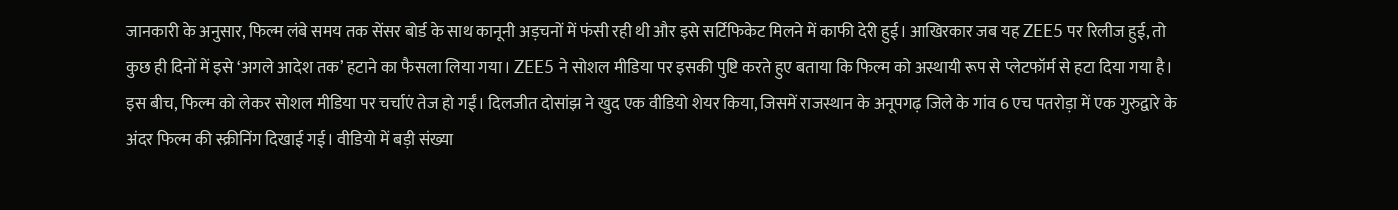जानकारी के अनुसार, फिल्म लंबे समय तक सेंसर बोर्ड के साथ कानूनी अड़चनों में फंसी रही थी और इसे सर्टिफिकेट मिलने में काफी देरी हुई। आखिरकार जब यह ZEE5 पर रिलीज हुई, तो कुछ ही दिनों में इसे ‘अगले आदेश तक’ हटाने का फैसला लिया गया। ZEE5 ने सोशल मीडिया पर इसकी पुष्टि करते हुए बताया कि फिल्म को अस्थायी रूप से प्लेटफॉर्म से हटा दिया गया है। इस बीच, फिल्म को लेकर सोशल मीडिया पर चर्चाएं तेज हो गईं। दिलजीत दोसांझ ने खुद एक वीडियो शेयर किया, जिसमें राजस्थान के अनूपगढ़ जिले के गांव 6 एच पतरोड़ा में एक गुरुद्वारे के अंदर फिल्म की स्क्रीनिंग दिखाई गई। वीडियो में बड़ी संख्या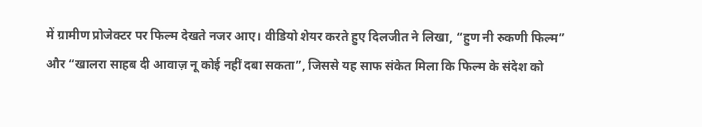में ग्रामीण प्रोजेक्टर पर फिल्म देखते नजर आए। वीडियो शेयर करते हुए दिलजीत ने लिखा, “हुण नी रुकणी फिल्म” और “खालरा साहब दी आवाज़ नू कोई नहीं दबा सकता”, जिससे यह साफ संकेत मिला कि फिल्म के संदेश को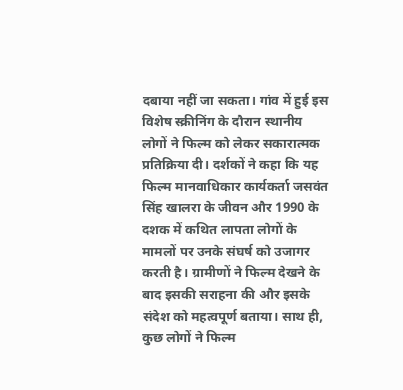दबाया नहीं जा सकता। गांव में हुई इस विशेष स्क्रीनिंग के दौरान स्थानीय लोगों ने फिल्म को लेकर सकारात्मक प्रतिक्रिया दी। दर्शकों ने कहा कि यह फिल्म मानवाधिकार कार्यकर्ता जसवंत सिंह खालरा के जीवन और 1990 के दशक में कथित लापता लोगों के मामलों पर उनके संघर्ष को उजागर करती है। ग्रामीणों ने फिल्म देखने के बाद इसकी सराहना की और इसके संदेश को महत्वपूर्ण बताया। साथ ही, कुछ लोगों ने फिल्म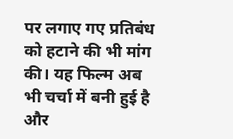पर लगाए गए प्रतिबंध को हटाने की भी मांग की। यह फिल्म अब भी चर्चा में बनी हुई है और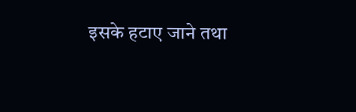इसके हटाए जाने तथा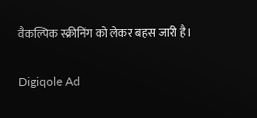वैकल्पिक स्क्रीनिंग को लेकर बहस जारी है।

Digiqole Ad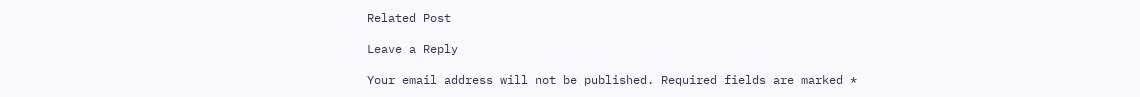Related Post

Leave a Reply

Your email address will not be published. Required fields are marked *